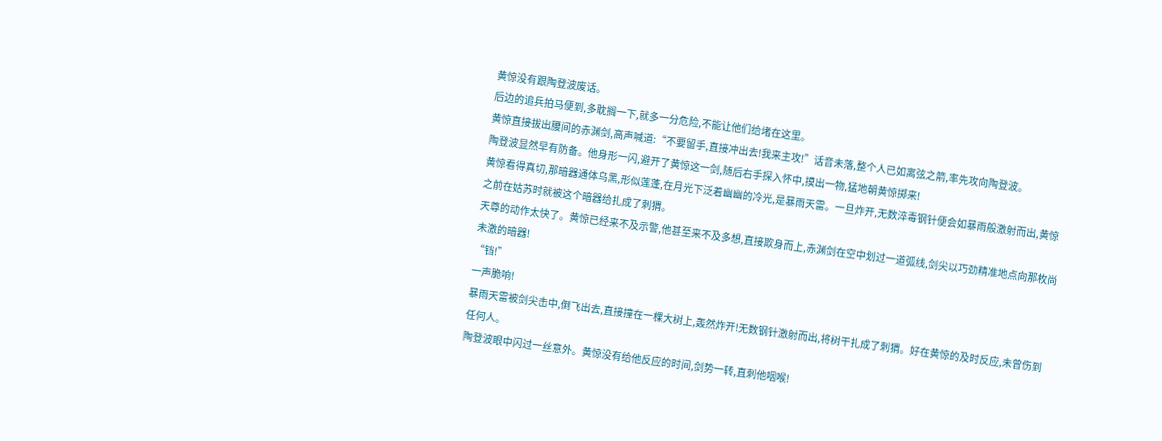黄惊没有跟陶登波废话。
后边的追兵拍马便到,多耽搁一下,就多一分危险,不能让他们给堵在这里。
黄惊直接拔出腰间的赤渊剑,高声喊道:“不要留手,直接冲出去!我来主攻!”话音未落,整个人已如离弦之箭,率先攻向陶登波。
陶登波显然早有防备。他身形一闪,避开了黄惊这一剑,随后右手探入怀中,摸出一物,猛地朝黄惊掷来!
黄惊看得真切,那暗器通体乌黑,形似莲蓬,在月光下泛着幽幽的冷光,是暴雨天雷。一旦炸开,无数淬毒钢针便会如暴雨般激射而出,黄惊之前在姑苏时就被这个暗器给扎成了刺猬。
天尊的动作太快了。黄惊已经来不及示警,他甚至来不及多想,直接欺身而上,赤渊剑在空中划过一道弧线,剑尖以巧劲精准地点向那枚尚未激的暗器!
“铛!”
一声脆响!
暴雨天雷被剑尖击中,倒飞出去,直接撞在一棵大树上,轰然炸开!无数钢针激射而出,将树干扎成了刺猬。好在黄惊的及时反应,未曾伤到任何人。
陶登波眼中闪过一丝意外。黄惊没有给他反应的时间,剑势一转,直刺他咽喉!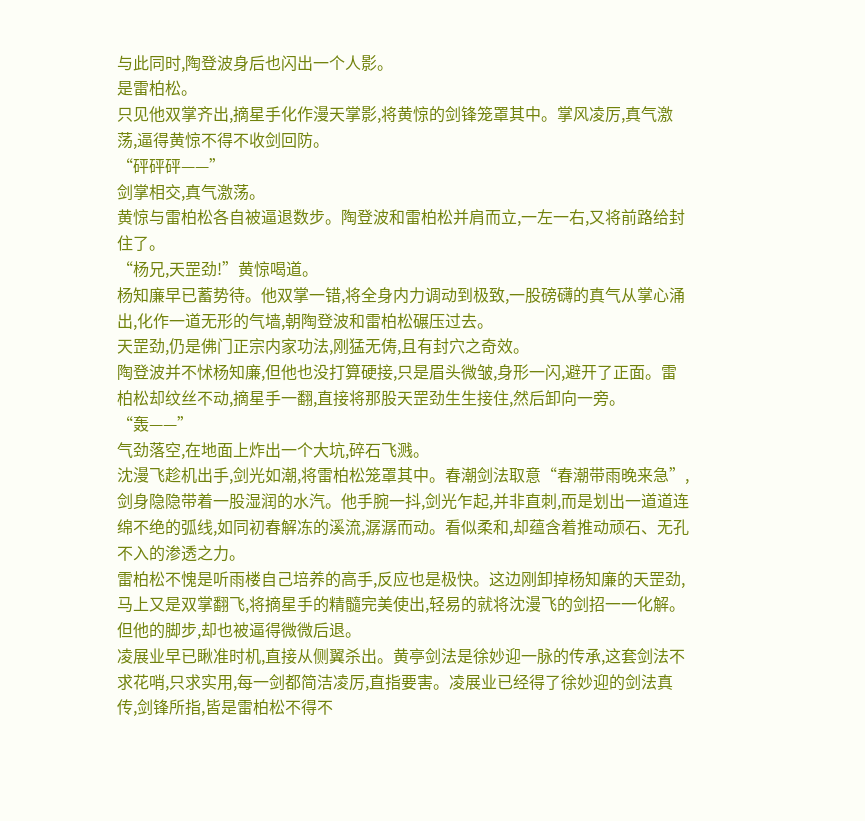与此同时,陶登波身后也闪出一个人影。
是雷柏松。
只见他双掌齐出,摘星手化作漫天掌影,将黄惊的剑锋笼罩其中。掌风凌厉,真气激荡,逼得黄惊不得不收剑回防。
“砰砰砰——”
剑掌相交,真气激荡。
黄惊与雷柏松各自被逼退数步。陶登波和雷柏松并肩而立,一左一右,又将前路给封住了。
“杨兄,天罡劲!”黄惊喝道。
杨知廉早已蓄势待。他双掌一错,将全身内力调动到极致,一股磅礴的真气从掌心涌出,化作一道无形的气墙,朝陶登波和雷柏松碾压过去。
天罡劲,仍是佛门正宗内家功法,刚猛无俦,且有封穴之奇效。
陶登波并不怵杨知廉,但他也没打算硬接,只是眉头微皱,身形一闪,避开了正面。雷柏松却纹丝不动,摘星手一翻,直接将那股天罡劲生生接住,然后卸向一旁。
“轰——”
气劲落空,在地面上炸出一个大坑,碎石飞溅。
沈漫飞趁机出手,剑光如潮,将雷柏松笼罩其中。春潮剑法取意“春潮带雨晚来急”,剑身隐隐带着一股湿润的水汽。他手腕一抖,剑光乍起,并非直刺,而是划出一道道连绵不绝的弧线,如同初春解冻的溪流,潺潺而动。看似柔和,却蕴含着推动顽石、无孔不入的渗透之力。
雷柏松不愧是听雨楼自己培养的高手,反应也是极快。这边刚卸掉杨知廉的天罡劲,马上又是双掌翻飞,将摘星手的精髓完美使出,轻易的就将沈漫飞的剑招一一化解。但他的脚步,却也被逼得微微后退。
凌展业早已瞅准时机,直接从侧翼杀出。黄亭剑法是徐妙迎一脉的传承,这套剑法不求花哨,只求实用,每一剑都简洁凌厉,直指要害。凌展业已经得了徐妙迎的剑法真传,剑锋所指,皆是雷柏松不得不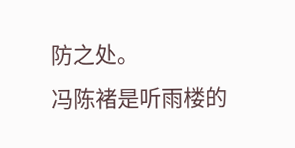防之处。
冯陈褚是听雨楼的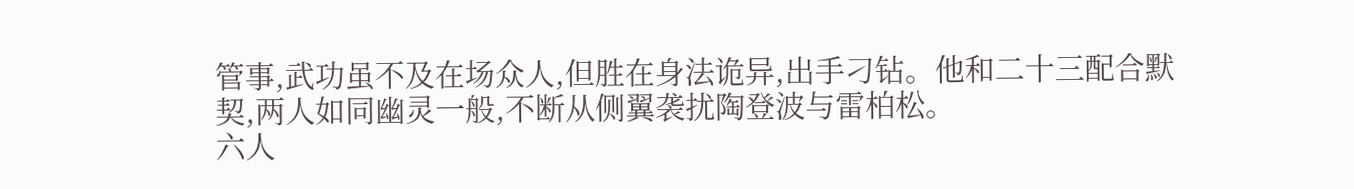管事,武功虽不及在场众人,但胜在身法诡异,出手刁钻。他和二十三配合默契,两人如同幽灵一般,不断从侧翼袭扰陶登波与雷柏松。
六人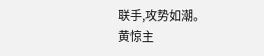联手,攻势如潮。
黄惊主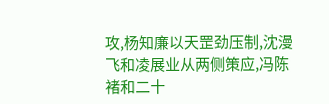攻,杨知廉以天罡劲压制,沈漫飞和凌展业从两侧策应,冯陈褚和二十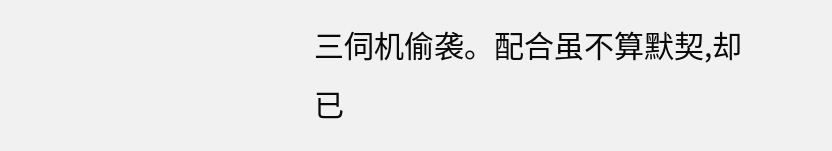三伺机偷袭。配合虽不算默契,却已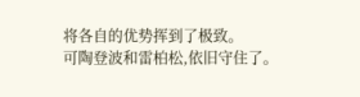将各自的优势挥到了极致。
可陶登波和雷柏松,依旧守住了。